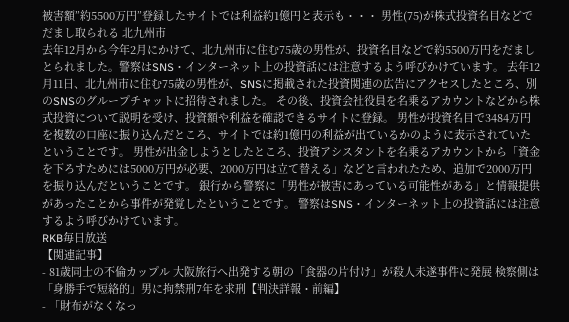被害額”約5500万円”登録したサイトでは利益約1億円と表示も・・・ 男性(75)が株式投資名目などでだまし取られる 北九州市
去年12月から今年2月にかけて、北九州市に住む75歳の男性が、投資名目などで約5500万円をだましとられました。警察はSNS・インターネット上の投資話には注意するよう呼びかけています。 去年12月11日、北九州市に住む75歳の男性が、SNSに掲載された投資関連の広告にアクセスしたところ、別のSNSのグループチャットに招待されました。 その後、投資会社役員を名乗るアカウントなどから株式投資について説明を受け、投資額や利益を確認できるサイトに登録。 男性が投資名目で3484万円を複数の口座に振り込んだところ、サイトでは約1億円の利益が出ているかのように表示されていたということです。 男性が出金しようとしたところ、投資アシスタントを名乗るアカウントから「資金を下ろすためには5000万円が必要、2000万円は立て替える」などと言われたため、追加で2000万円を振り込んだということです。 銀行から警察に「男性が被害にあっている可能性がある」と情報提供があったことから事件が発覚したということです。 警察はSNS・インターネット上の投資話には注意するよう呼びかけています。
RKB毎日放送
【関連記事】
- 81歳同士の不倫カップル 大阪旅行へ出発する朝の「食器の片付け」が殺人未遂事件に発展 検察側は「身勝手で短絡的」男に拘禁刑7年を求刑【判決詳報・前編】
- 「財布がなくなっ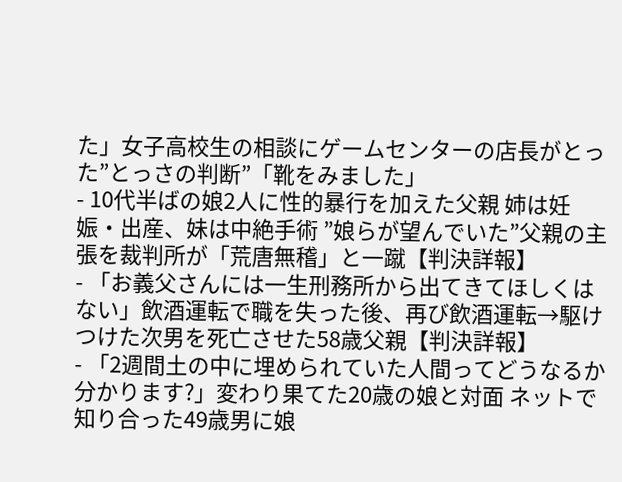た」女子高校生の相談にゲームセンターの店長がとった”とっさの判断”「靴をみました」
- 10代半ばの娘2人に性的暴行を加えた父親 姉は妊娠・出産、妹は中絶手術 ”娘らが望んでいた”父親の主張を裁判所が「荒唐無稽」と一蹴【判決詳報】
- 「お義父さんには一生刑務所から出てきてほしくはない」飲酒運転で職を失った後、再び飲酒運転→駆けつけた次男を死亡させた58歳父親【判決詳報】
- 「2週間土の中に埋められていた人間ってどうなるか分かります?」変わり果てた20歳の娘と対面 ネットで知り合った49歳男に娘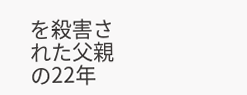を殺害された父親の22年